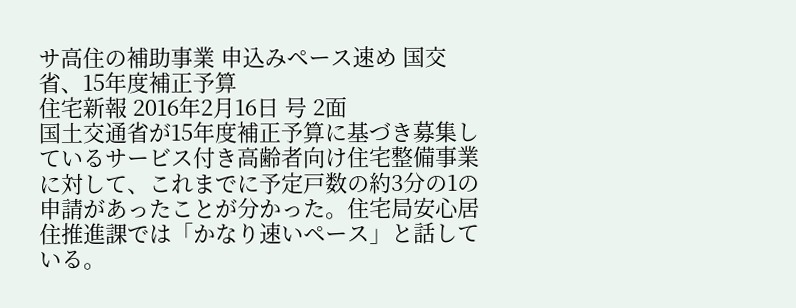サ高住の補助事業 申込みペース速め 国交省、15年度補正予算
住宅新報 2016年2月16日 号 2面
国土交通省が15年度補正予算に基づき募集しているサービス付き高齢者向け住宅整備事業に対して、これまでに予定戸数の約3分の1の申請があったことが分かった。住宅局安心居住推進課では「かなり速いペース」と話している。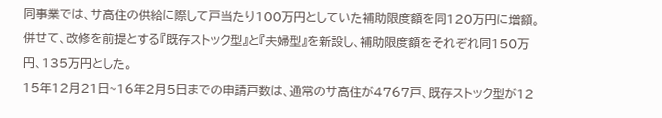同事業では、サ高住の供給に際して戸当たり100万円としていた補助限度額を同120万円に増額。併せて、改修を前提とする『既存ストック型』と『夫婦型』を新設し、補助限度額をそれぞれ同150万円、135万円とした。
15年12月21日~16年2月5日までの申請戸数は、通常のサ高住が4767戸、既存ストック型が12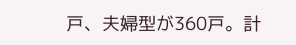戸、夫婦型が360戸。計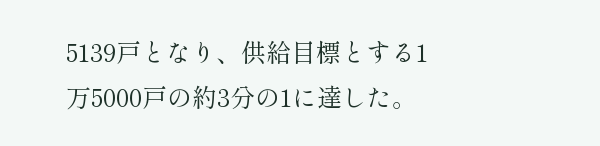5139戸となり、供給目標とする1万5000戸の約3分の1に達した。